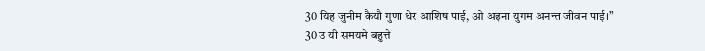30 यिह जुनीम कैयौ गुणा धेर आशिष पाई, ओ अइना युगम अनन्त जीवन पाई।”
30 उ यी समयमे बहुत्ते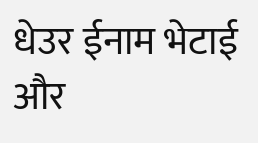धेउर ईनाम भेटाई और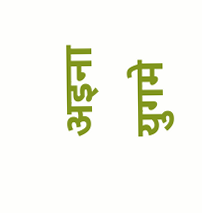अइना युगमे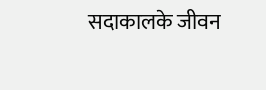सदाकालके जीवन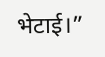भेटाई।”